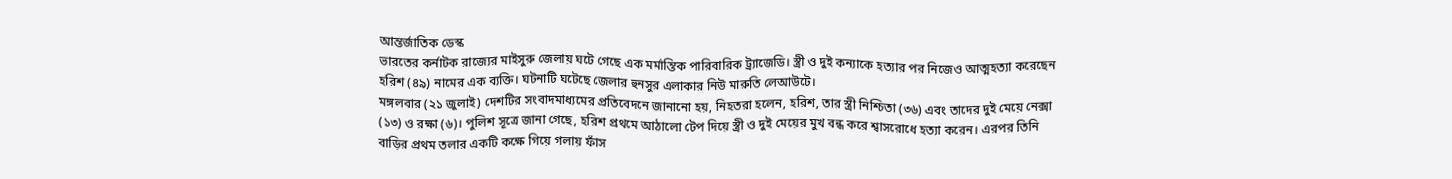আন্তর্জাতিক ডেস্ক
ভারতের কর্নাটক রাজ্যের মাইসুরু জেলায় ঘটে গেছে এক মর্মান্তিক পারিবারিক ট্র্যাজেডি। স্ত্রী ও দুই কন্যাকে হত্যার পর নিজেও আত্মহত্যা করেছেন হরিশ (৪৯) নামের এক ব্যক্তি। ঘটনাটি ঘটেছে জেলার হুনসুর এলাকার নিউ মারুতি লেআউটে।
মঙ্গলবার (২১ জুলাই) দেশটির সংবাদমাধ্যমের প্রতিবেদনে জানানো হয়, নিহতরা হলেন, হরিশ, তার স্ত্রী নিশ্চিতা (৩৬) এবং তাদের দুই মেয়ে নেক্সা (১৩) ও রক্ষা (৬)। পুলিশ সূত্রে জানা গেছে, হরিশ প্রথমে আঠালো টেপ দিয়ে স্ত্রী ও দুই মেয়ের মুখ বন্ধ করে শ্বাসরোধে হত্যা করেন। এরপর তিনি বাড়ির প্রথম তলার একটি কক্ষে গিয়ে গলায় ফাঁস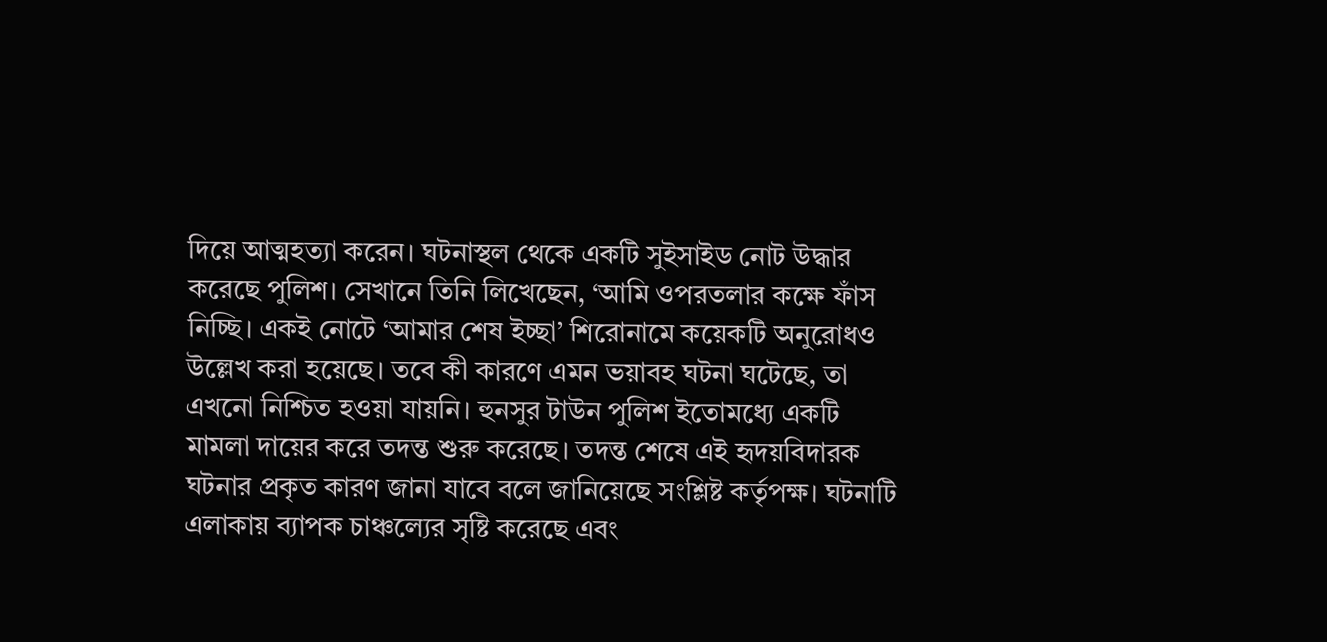দিয়ে আত্মহত্যা করেন। ঘটনাস্থল থেকে একটি সুইসাইড নোট উদ্ধার করেছে পুলিশ। সেখানে তিনি লিখেছেন, ‘আমি ওপরতলার কক্ষে ফাঁস নিচ্ছি। একই নোটে ‘আমার শেষ ইচ্ছা’ শিরোনামে কয়েকটি অনুরোধও উল্লেখ করা হয়েছে। তবে কী কারণে এমন ভয়াবহ ঘটনা ঘটেছে, তা এখনো নিশ্চিত হওয়া যায়নি। হুনসুর টাউন পুলিশ ইতোমধ্যে একটি মামলা দায়ের করে তদন্ত শুরু করেছে। তদন্ত শেষে এই হৃদয়বিদারক ঘটনার প্রকৃত কারণ জানা যাবে বলে জানিয়েছে সংশ্লিষ্ট কর্তৃপক্ষ। ঘটনাটি এলাকায় ব্যাপক চাঞ্চল্যের সৃষ্টি করেছে এবং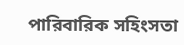পারিবারিক সহিংসতা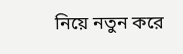নিয়ে নতুন করে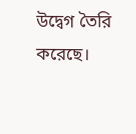উদ্বেগ তৈরি করেছে।